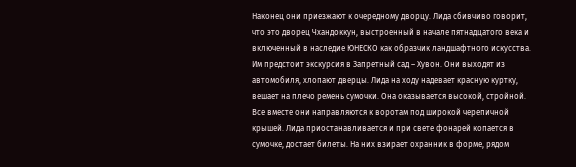Наконец они приезжают к очередному дворцу. Лида сбивчиво говорит, что это дворец Чхандоккун, выстроенный в начале пятнадцатого века и включенный в наследие ЮНЕСКО как образчик ландшафтного искусства. Им предстоит экскурсия в Запретный сад – Хувон. Они выходят из автомобиля, хлопают дверцы. Лида на ходу надевает красную куртку, вешает на плечо ремень сумочки. Она оказывается высокой, стройной. Все вместе они направляются к воротам под широкой черепичной крышей. Лида приостанавливается и при свете фонарей копается в сумочке, достает билеты. На них взирает охранник в форме, рядом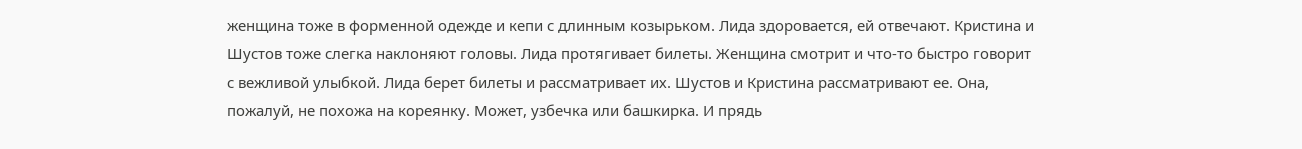женщина тоже в форменной одежде и кепи с длинным козырьком. Лида здоровается, ей отвечают. Кристина и Шустов тоже слегка наклоняют головы. Лида протягивает билеты. Женщина смотрит и что-то быстро говорит с вежливой улыбкой. Лида берет билеты и рассматривает их. Шустов и Кристина рассматривают ее. Она, пожалуй, не похожа на кореянку. Может, узбечка или башкирка. И прядь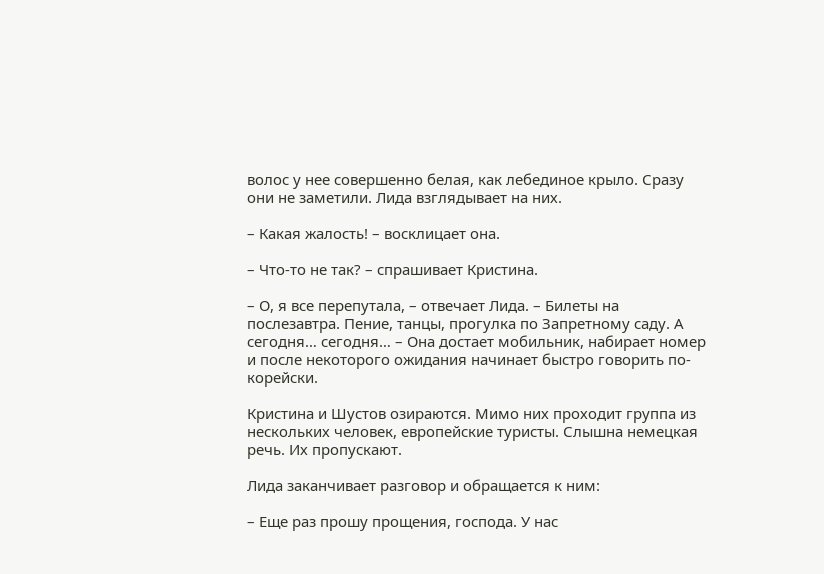волос у нее совершенно белая, как лебединое крыло. Сразу они не заметили. Лида взглядывает на них.

– Какая жалость! – восклицает она.

– Что-то не так? – спрашивает Кристина.

– О, я все перепутала, – отвечает Лида. – Билеты на послезавтра. Пение, танцы, прогулка по Запретному саду. А сегодня… сегодня… – Она достает мобильник, набирает номер и после некоторого ожидания начинает быстро говорить по-корейски.

Кристина и Шустов озираются. Мимо них проходит группа из нескольких человек, европейские туристы. Слышна немецкая речь. Их пропускают.

Лида заканчивает разговор и обращается к ним:

– Еще раз прошу прощения, господа. У нас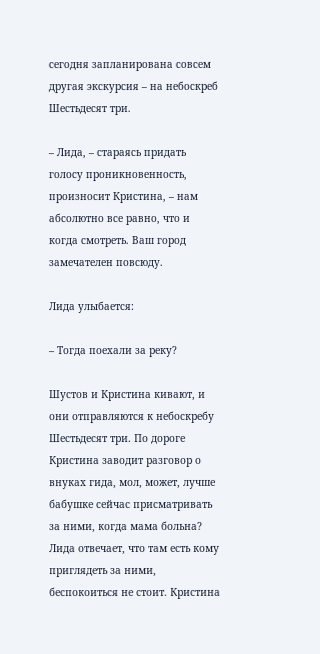сегодня запланирована совсем другая экскурсия – на небоскреб Шестьдесят три.

– Лида, – стараясь придать голосу проникновенность, произносит Кристина, – нам абсолютно все равно, что и когда смотреть. Ваш город замечателен повсюду.

Лида улыбается:

– Тогда поехали за реку?

Шустов и Кристина кивают, и они отправляются к небоскребу Шестьдесят три. По дороге Кристина заводит разговор о внуках гида, мол, может, лучше бабушке сейчас присматривать за ними, когда мама больна? Лида отвечает, что там есть кому приглядеть за ними, беспокоиться не стоит. Кристина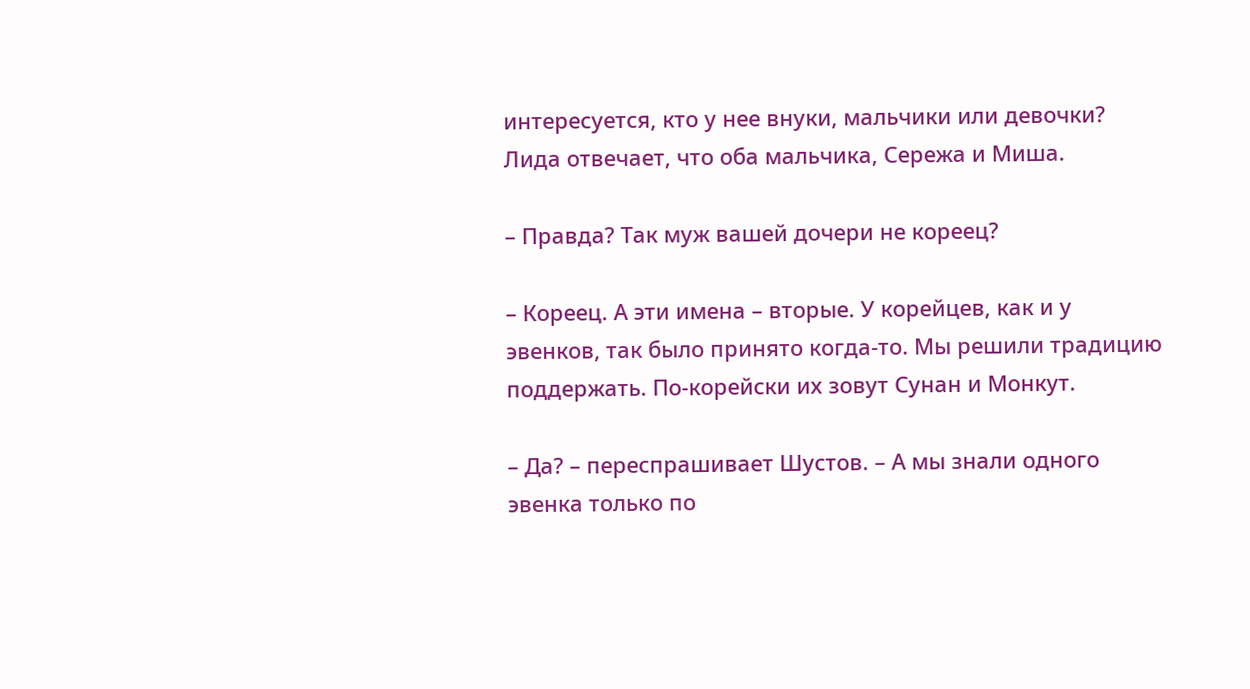интересуется, кто у нее внуки, мальчики или девочки? Лида отвечает, что оба мальчика, Сережа и Миша.

– Правда? Так муж вашей дочери не кореец?

– Кореец. А эти имена – вторые. У корейцев, как и у эвенков, так было принято когда-то. Мы решили традицию поддержать. По-корейски их зовут Сунан и Монкут.

– Да? – переспрашивает Шустов. – А мы знали одного эвенка только по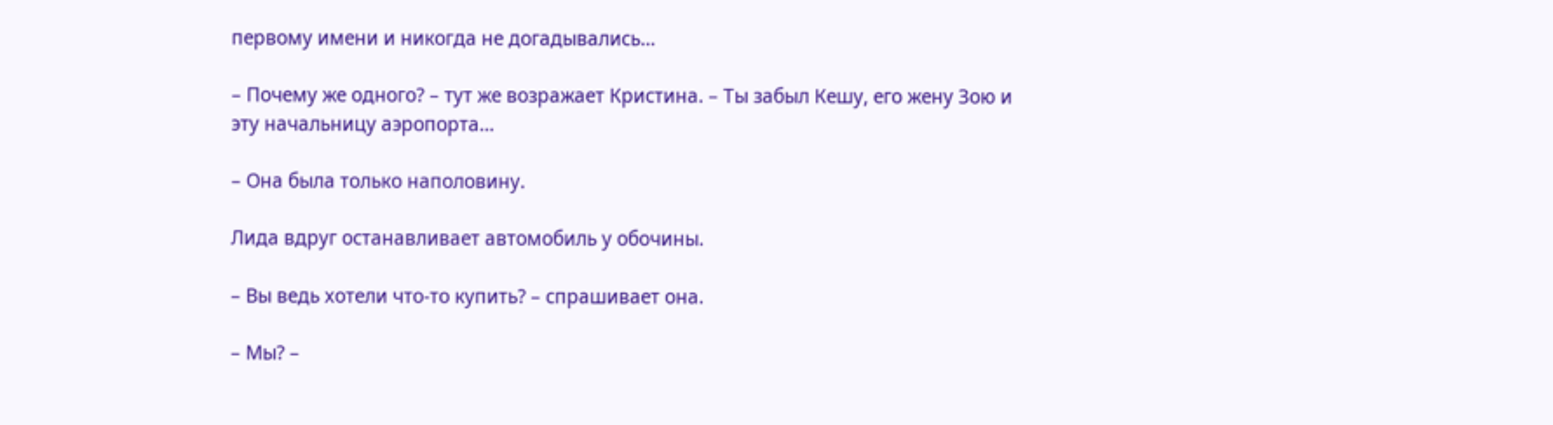первому имени и никогда не догадывались…

– Почему же одного? – тут же возражает Кристина. – Ты забыл Кешу, его жену Зою и эту начальницу аэропорта…

– Она была только наполовину.

Лида вдруг останавливает автомобиль у обочины.

– Вы ведь хотели что-то купить? – спрашивает она.

– Мы? –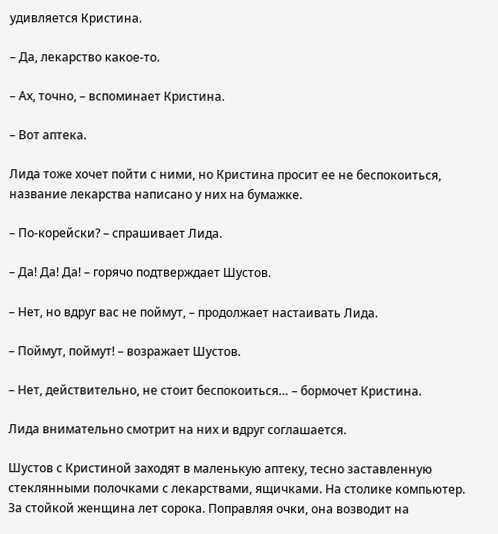удивляется Кристина.

– Да, лекарство какое-то.

– Ах, точно, – вспоминает Кристина.

– Вот аптека.

Лида тоже хочет пойти с ними, но Кристина просит ее не беспокоиться, название лекарства написано у них на бумажке.

– По-корейски? – спрашивает Лида.

– Да! Да! Да! – горячо подтверждает Шустов.

– Нет, но вдруг вас не поймут, – продолжает настаивать Лида.

– Поймут, поймут! – возражает Шустов.

– Нет, действительно, не стоит беспокоиться… – бормочет Кристина.

Лида внимательно смотрит на них и вдруг соглашается.

Шустов с Кристиной заходят в маленькую аптеку, тесно заставленную стеклянными полочками с лекарствами, ящичками. На столике компьютер. За стойкой женщина лет сорока. Поправляя очки, она возводит на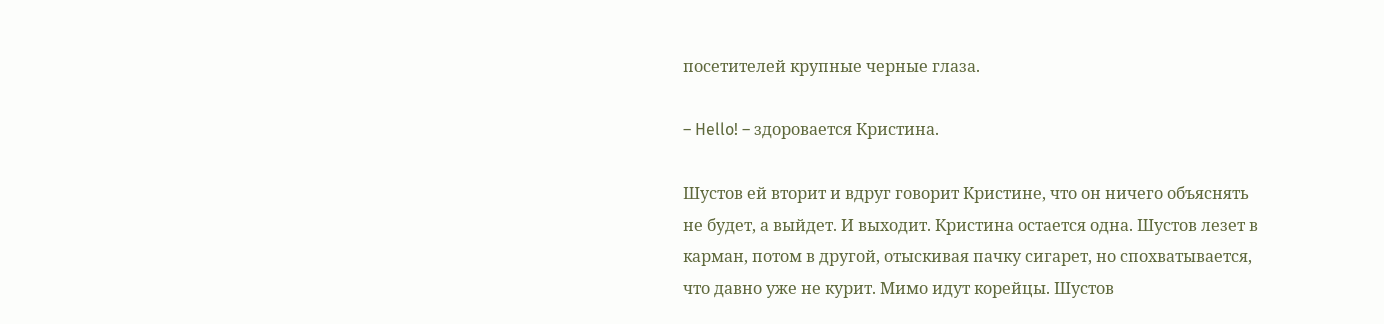посетителей крупные черные глаза.

– Hello! – здоровается Кристина.

Шустов ей вторит и вдруг говорит Кристине, что он ничего объяснять не будет, а выйдет. И выходит. Кристина остается одна. Шустов лезет в карман, потом в другой, отыскивая пачку сигарет, но спохватывается, что давно уже не курит. Мимо идут корейцы. Шустов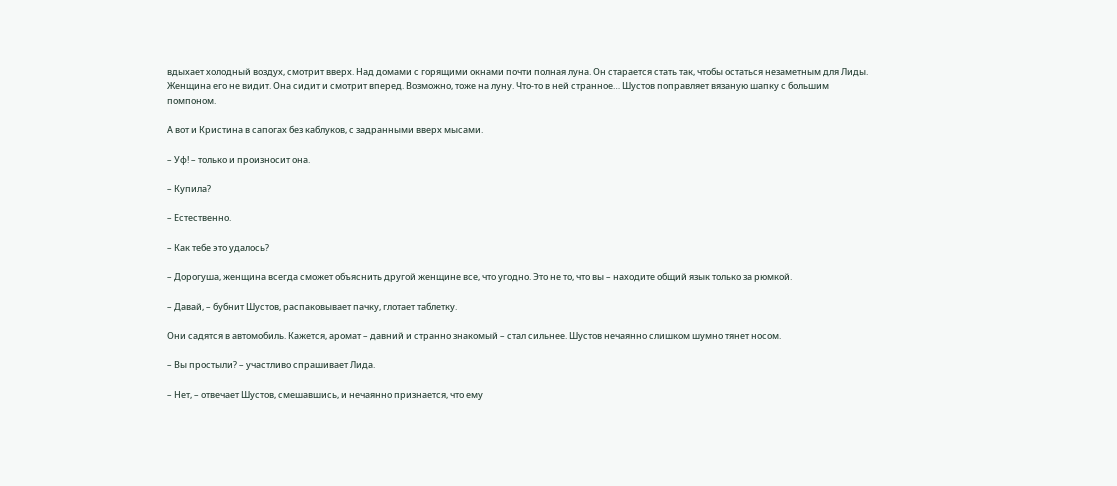вдыхает холодный воздух, смотрит вверх. Над домами с горящими окнами почти полная луна. Он старается стать так, чтобы остаться незаметным для Лиды. Женщина его не видит. Она сидит и смотрит вперед. Возможно, тоже на луну. Что-то в ней странное… Шустов поправляет вязаную шапку с большим помпоном.

А вот и Кристина в сапогах без каблуков, с задранными вверх мысами.

– Уф! – только и произносит она.

– Купила?

– Естественно.

– Как тебе это удалось?

– Дорогуша, женщина всегда сможет объяснить другой женщине все, что угодно. Это не то, что вы – находите общий язык только за рюмкой.

– Давай, – бубнит Шустов, распаковывает пачку, глотает таблетку.

Они садятся в автомобиль. Кажется, аромат – давний и странно знакомый – стал сильнее. Шустов нечаянно слишком шумно тянет носом.

– Вы простыли? – участливо спрашивает Лида.

– Нет, – отвечает Шустов, смешавшись, и нечаянно признается, что ему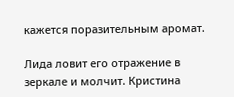кажется поразительным аромат.

Лида ловит его отражение в зеркале и молчит. Кристина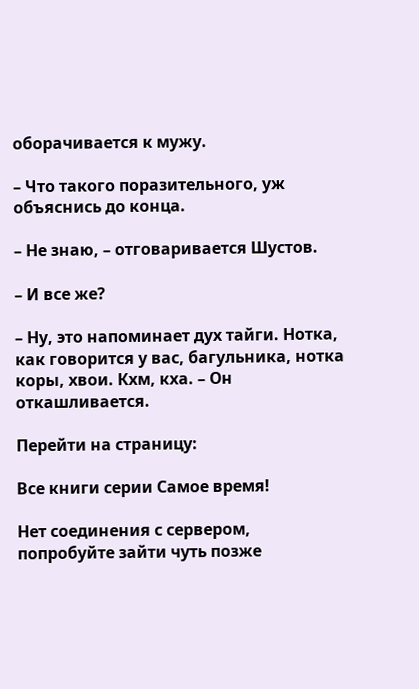оборачивается к мужу.

– Что такого поразительного, уж объяснись до конца.

– Не знаю, – отговаривается Шустов.

– И все же?

– Ну, это напоминает дух тайги. Нотка, как говорится у вас, багульника, нотка коры, хвои. Кхм, кха. – Он откашливается.

Перейти на страницу:

Все книги серии Самое время!

Нет соединения с сервером, попробуйте зайти чуть позже